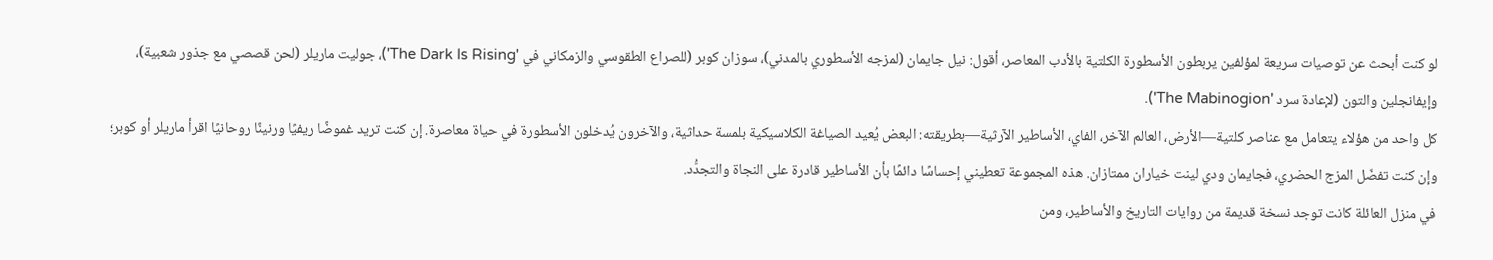لو كنت أبحث عن توصيات سريعة لمؤلفين يربطون الأسطورة الكلتية بالأدب المعاصر، أقول: نيل جايمان (لمزجه الأسطوري بالمدني)، سوزان كوبر (للصراع الطقوسي والزمكاني في 'The Dark Is Rising')، جوليت ماريلر (لحن قصصي مع جذور شعبية)، وإيفانجلين والتون (لإعادة سرد 'The Mabinogion').
كل واحد من هؤلاء يتعامل مع عناصر كلتية—الأرض، العالم الآخر، الفاي، الأساطير الآرثية—بطريقته: البعض يُعيد الصياغة الكلاسيكية بلمسة حداثية، والآخرون يُدخلون الأسطورة في حياة معاصرة. إن كنت تريد غموضًا ريفيًا ورنينًا روحانيًا اقرأ ماريلر أو كوبر؛ وإن كنت تفضّل المزج الحضري، فجايمان ودي لينت خياران ممتازان. هذه المجموعة تعطيني إحساسًا دائمًا بأن الأساطير قادرة على النجاة والتجدُّد.
في منزل العائلة كانت توجد نسخة قديمة من روايات التاريخ والأساطير، ومن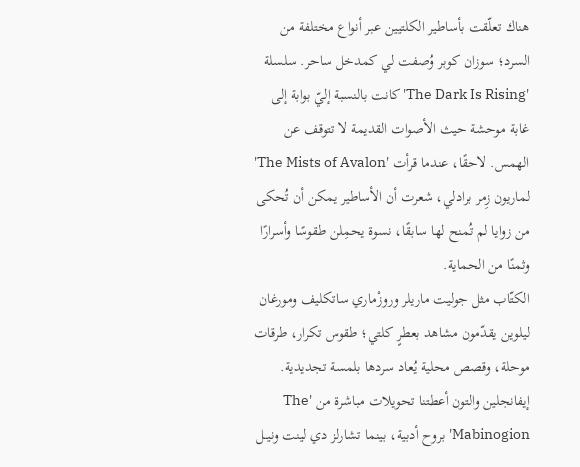هناك تعلّقت بأساطير الكلتيين عبر أنواع مختلفة من السرد؛ سوزان كوبر وُصفت لي كمدخل ساحر. سلسلة 'The Dark Is Rising' كانت بالنسبة إليّ بوابة إلى غابة موحشة حيث الأصوات القديمة لا تتوقف عن الهمس. لاحقًا، عندما قرأت 'The Mists of Avalon' لماريون زِمر برادلي، شعرت أن الأساطير يمكن أن تُحكى من زوايا لم تُمنح لها سابقًا، نسوة يحمِلن طقوسًا وأسرارًا وثمنًا من الحماية.
الكتّاب مثل جوليت ماريلر وروزْماري ساتكليف ومورغان ليلوين يقدّمون مشاهد بعطرٍ كلتي؛ طقوس تكرار، طرقات موحلة، وقصص محلية يُعاد سردها بلمسة تجديدية. إيفانجلين والتون أعطتنا تحويلات مباشرة من 'The Mabinogion' بروح أدبية، بينما تشارلز دي لينت ونيــل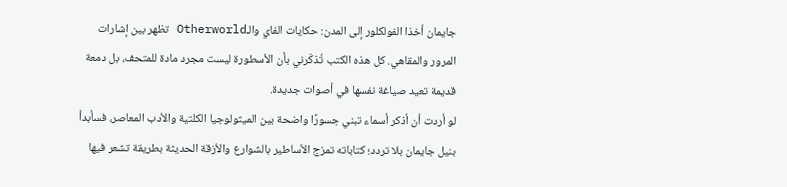جايمان أخذا الفولكلور إلى المدن: حكايات الفاي والـOtherworld تظهر بين إشارات المرور والمقاهي. كل هذه الكتب تُذكّرني بأن الأسطورة ليست مجرد مادة للمتحف، بل دمعة قديمة تعيد صياغة نفسها في أصوات جديدة.
لو أردت أن أذكر أسماء تبني جسورًا واضحة بين الميثولوجيا الكلتية والأدب المعاصر، فسأبدأ بنيل جايمان بلا تردد؛ كتاباته تمزج الأساطير بالشوارع والأزقة الحديثة بطريقة تشعر فيها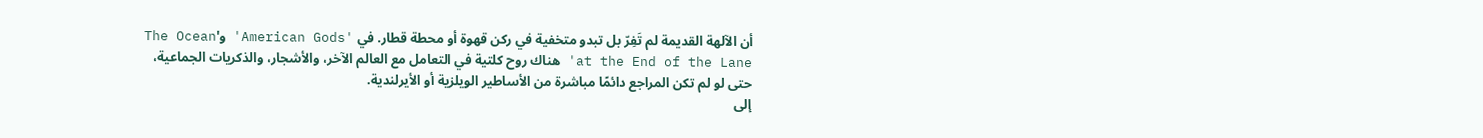أن الآلهة القديمة لم تَفِرّ بل تبدو متخفية في ركن قهوة أو محطة قطار. في 'American Gods' و'The Ocean at the End of the Lane' هناك روح كلتية في التعامل مع العالم الآخر، والأشجار، والذكريات الجماعية، حتى لو لم تكن المراجع دائمًا مباشرة من الأساطير الويلزية أو الأيرلندية.
إلى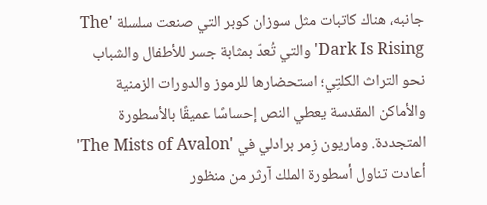جانبه، هناك كاتبات مثل سوزان كوبر التي صنعت سلسلة 'The Dark Is Rising' والتي تُعدّ بمثابة جسر للأطفال والشباب نحو التراث الكلتِي؛ استحضارها للرموز والدورات الزمنية والأماكن المقدسة يعطي النص إحساسًا عميقًا بالأسطورة المتجددة. وماريون زِمر برادلي في 'The Mists of Avalon' أعادت تناول أسطورة الملك آرثر من منظور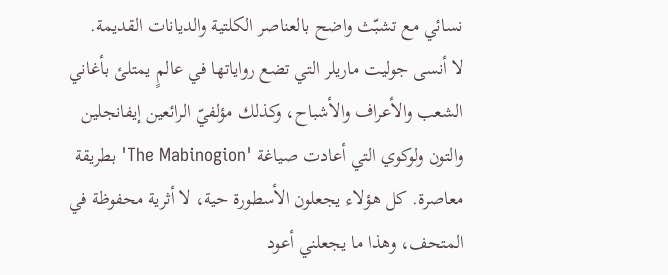نسائي مع تشبّث واضح بالعناصر الكلتية والديانات القديمة.
لا أنسى جوليت ماريلر التي تضع رواياتها في عالمٍ يمتلئ بأغاني الشعب والأعراف والأشباح، وكذلك مؤلفيّ الرائعين إيفانجلين والتون ولوكوي التي أعادت صياغة 'The Mabinogion' بطريقة معاصرة. كل هؤلاء يجعلون الأسطورة حية، لا أثرية محفوظة في المتحف، وهذا ما يجعلني أعود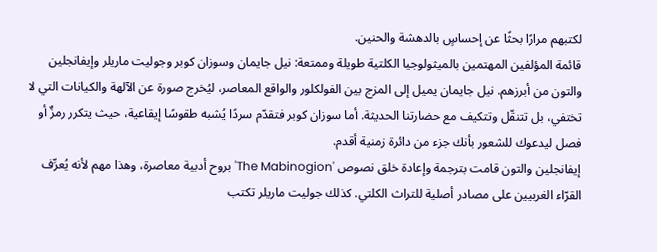لكتبهم مرارًا بحثًا عن إحساسٍ بالدهشة والحنين.
قائمة المؤلفين المهتمين بالميثولوجيا الكلتية طويلة وممتعة: نيل جايمان وسوزان كوبر وجوليت ماريلر وإيفانجلين والتون من أبرزهم. نيل جايمان يميل إلى المزج بين الفولكلور والواقع المعاصر، ليُخرج صورة عن الآلهة والكيانات التي لا تختفي، بل تتنقّل وتتكيف مع حضارتنا الحديثة. أما سوزان كوبر فتقدّم سردًا يُشبه طقوسًا إيقاعية، حيث يتكرر رمزٌ أو فصل ليدعوك للشعور بأنك جزء من دائرة زمنية أقدم.
إيفانجلين والتون قامت بترجمة وإعادة خلق نصوص 'The Mabinogion' بروح أدبية معاصرة، وهذا مهم لأنه يُعرِّف القرّاء الغربيين على مصادر أصلية للتراث الكلتي. كذلك جوليت ماريلر تكتب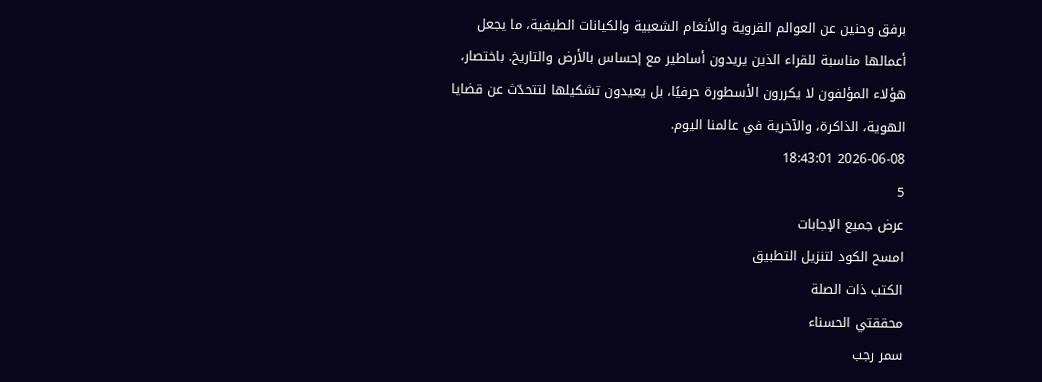برفق وحنين عن العوالم القروية والأنغام الشعبية والكيانات الطيفية، ما يجعل أعمالها مناسبة للقراء الذين يريدون أساطير مع إحساس بالأرض والتاريخ. باختصار، هؤلاء المؤلفون لا يكررون الأسطورة حرفيًا، بل يعيدون تشكيلها لتتحدّث عن قضايا الهوية، الذاكرة، والآخرية في عالمنا اليوم.
2026-06-08 18:43:01
5
عرض جميع الإجابات
امسح الكود لتنزيل التطبيق
الكتب ذات الصلة
محققتي الحسناء
سمر رجب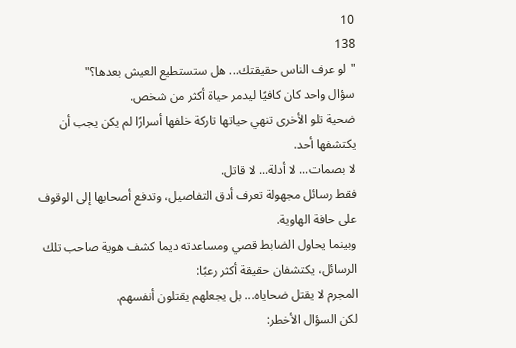10
138
"لو عرف الناس حقيقتك... هل ستستطيع العيش بعدها؟"
سؤال واحد كان كافيًا ليدمر حياة أكثر من شخص.
ضحية تلو الأخرى تنهي حياتها تاركة خلفها أسرارًا لم يكن يجب أن يكتشفها أحد.
لا بصمات... لا أدلة... لا قاتل.
فقط رسائل مجهولة تعرف أدق التفاصيل، وتدفع أصحابها إلى الوقوف على حافة الهاوية.
وبينما يحاول الضابط قصي ومساعدته ديما كشف هوية صاحب تلك الرسائل، يكتشفان حقيقة أكثر رعبًا:
المجرم لا يقتل ضحاياه... بل يجعلهم يقتلون أنفسهم.
لكن السؤال الأخطر: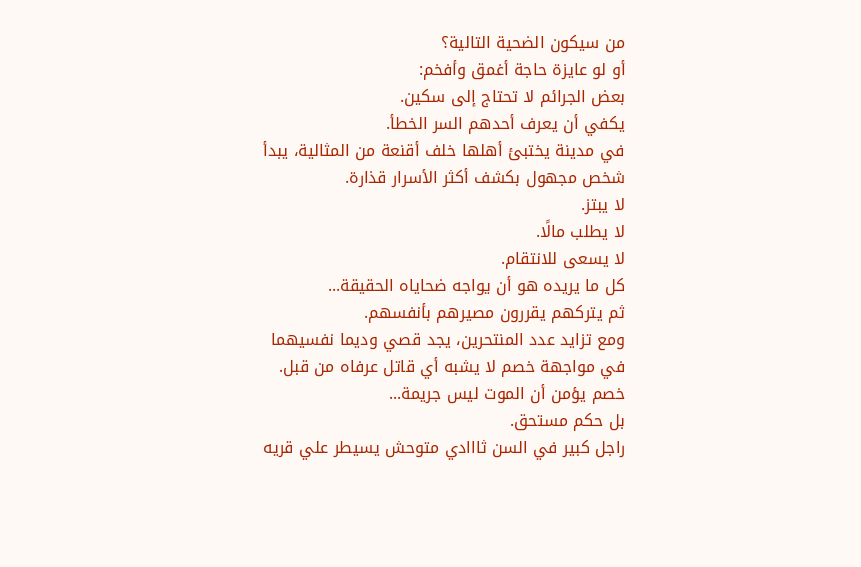من سيكون الضحية التالية؟
أو لو عايزة حاجة أغمق وأفخم:
بعض الجرائم لا تحتاج إلى سكين.
يكفي أن يعرف أحدهم السر الخطأ.
في مدينة يختبئ أهلها خلف أقنعة من المثالية، يبدأ شخص مجهول بكشف أكثر الأسرار قذارة.
لا يبتز.
لا يطلب مالًا.
لا يسعى للانتقام.
كل ما يريده هو أن يواجه ضحاياه الحقيقة...
ثم يتركهم يقررون مصيرهم بأنفسهم.
ومع تزايد عدد المنتحرين، يجد قصي وديما نفسيهما في مواجهة خصم لا يشبه أي قاتل عرفاه من قبل.
خصم يؤمن أن الموت ليس جريمة...
بل حكم مستحق.
راجل كبير في السن ثااادي متوحش يسيطر علي قريه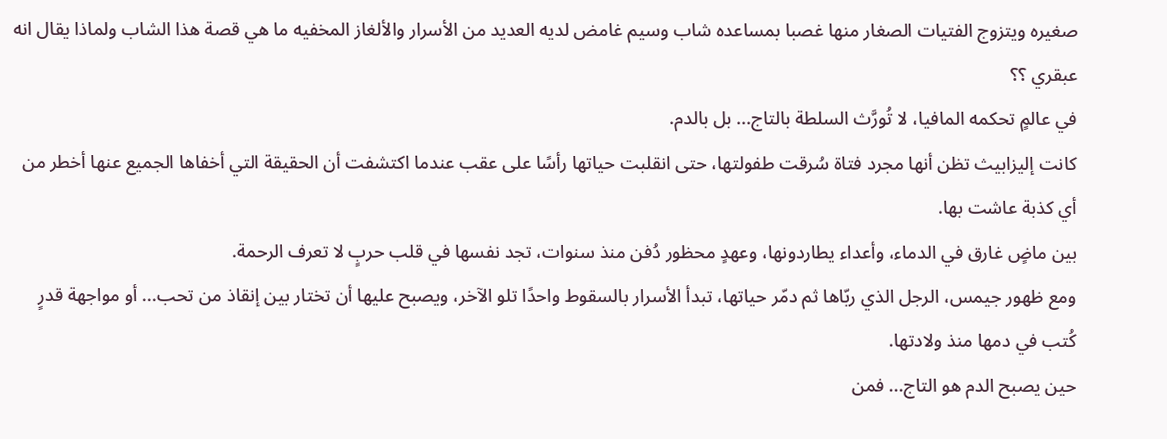صغيره ويتزوج الفتيات الصغار منها غصبا بمساعده شاب وسيم غامض لديه العديد من الأسرار والألغاز المخفيه ما هي قصة هذا الشاب ولماذا يقال انه عبقري ؟؟
في عالمٍ تحكمه المافيا، لا تُورَّث السلطة بالتاج... بل بالدم.
كانت إليزابيث تظن أنها مجرد فتاة سُرقت طفولتها، حتى انقلبت حياتها رأسًا على عقب عندما اكتشفت أن الحقيقة التي أخفاها الجميع عنها أخطر من أي كذبة عاشت بها.
بين ماضٍ غارق في الدماء، وأعداء يطاردونها، وعهدٍ محظور دُفن منذ سنوات، تجد نفسها في قلب حربٍ لا تعرف الرحمة.
ومع ظهور جيمس، الرجل الذي ربّاها ثم دمّر حياتها، تبدأ الأسرار بالسقوط واحدًا تلو الآخر، ويصبح عليها أن تختار بين إنقاذ من تحب... أو مواجهة قدرٍ كُتب في دمها منذ ولادتها.
حين يصبح الدم هو التاج... فمن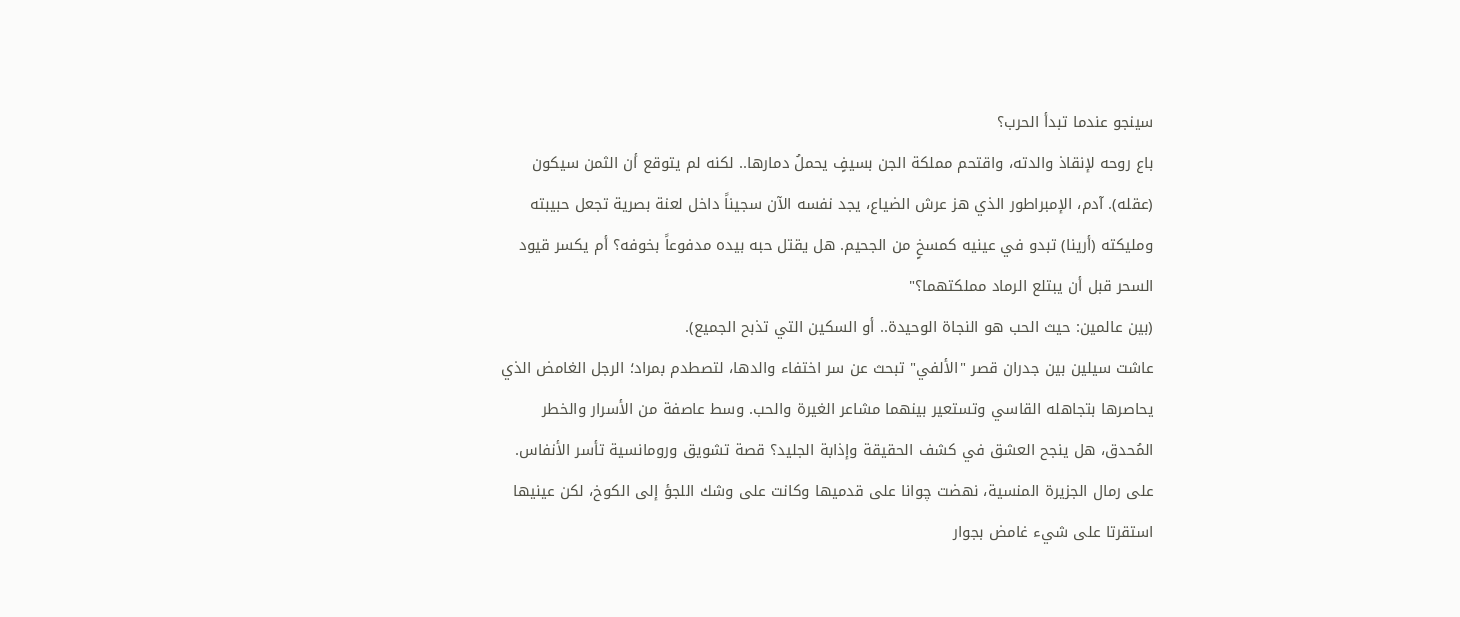سينجو عندما تبدأ الحرب؟
باع روحه لإنقاذ والدته، واقتحم مملكة الجن بسيفٍ يحملُ دمارها.. لكنه لم يتوقع أن الثمن سيكون (عقله). آدم، الإمبراطور الذي هز عرش الضياع، يجد نفسه الآن سجيناً داخل لعنة بصرية تجعل حبيبته ومليكته (أرينا) تبدو في عينيه كمسخٍ من الجحيم. هل يقتل حبه بيده مدفوعاً بخوفه؟ أم يكسر قيود السحر قبل أن يبتلع الرماد مملكتهما؟"
(بين عالمين: حيث الحب هو النجاة الوحيدة.. أو السكين التي تذبح الجميع).
عاشت سيلين بين جدران قصر "الألفي" تبحث عن سر اختفاء والدها، لتصطدم بمراد؛ الرجل الغامض الذي يحاصرها بتجاهله القاسي وتستعير بينهما مشاعر الغيرة والحب. وسط عاصفة من الأسرار والخطر المُحدق، هل ينجح العشق في كشف الحقيقة وإذابة الجليد؟ قصة تشويق ورومانسية تأسر الأنفاس.
على رمال الجزيرة المنسية، نهضت چوانا على قدميها وكانت على وشك اللجؤ إلى الكوخ، لكن عينيها استقرتا على شيء غامض بجوار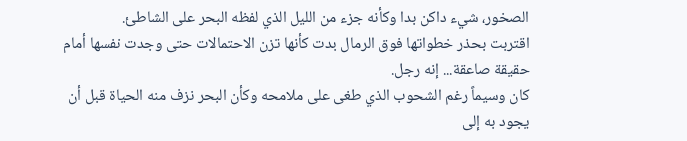الصخور، شيء داكن بدا وكأنه جزء من الليل الذي لفظه البحر على الشاطئ.
اقتربت بحذر خطواتها فوق الرمال بدت كأنها تزن الاحتمالات حتى وجدت نفسها أمام حقيقة صاعقة... إنه رجل.
كان وسيماً رغم الشحوب الذي طغى على ملامحه وكأن البحر نزف منه الحياة قبل أن يجود به إلى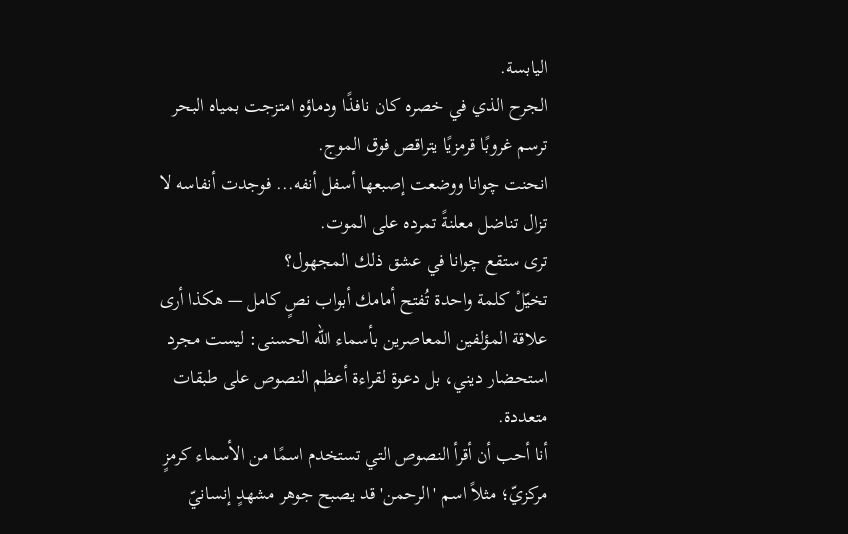اليابسة.
الجرح الذي في خصره كان نافذًا ودماؤه امتزجت بمياه البحر ترسم غروبًا قرمزيًا يتراقص فوق الموج.
انحنت چوانا ووضعت إصبعها أسفل أنفه... فوجدت أنفاسه لا تزال تناضل معلنةً تمرده على الموت.
ترى ستقع چوانا في عشق ذلك المجهول؟
تخيّلْ كلمة واحدة تُفتح أمامك أبواب نصٍ كامل — هكذا أرى علاقة المؤلفين المعاصرين بأسماء الله الحسنى: ليست مجرد استحضار ديني، بل دعوة لقراءة أعظم النصوص على طبقات متعددة.
أنا أحب أن أقرأ النصوص التي تستخدم اسمًا من الأسماء كرمزٍ مركزيّ؛ مثلاً اسم 'الرحمن' قد يصبح جوهر مشهدٍ إنسانيّ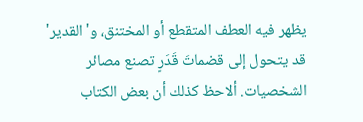يظهر فيه العطف المتقطع أو المختنق، و'القدير' قد يتحول إلى قضماتَ قَدَرٍ تصنع مصائر الشخصيات. ألاحظ كذلك أن بعض الكتاب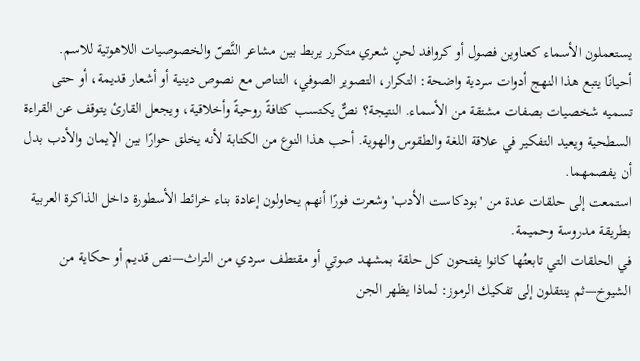يستعملون الأسماء كعناوين فصول أو كروافد لحنٍ شعري متكرر يربط بين مشاعر النَّصّ والخصوصيات اللاهوتية للاسم.
أحيانًا يتبع هذا النهج أدوات سردية واضحة: التكرار، التصوير الصوفي، التناص مع نصوص دينية أو أشعار قديمة، أو حتى تسميه شخصيات بصفات مشتقة من الأسماء. النتيجة؟ نصٌّ يكتسب كثافةً روحيةً وأخلاقية، ويجعل القارئ يتوقف عن القراءة السطحية ويعيد التفكير في علاقة اللغة والطقوس والهوية. أحب هذا النوع من الكتابة لأنه يخلق حوارًا بين الإيمان والأدب بدل أن يفصمهما.
استمعت إلى حلقات عدة من 'بودكاست الأدب' وشعرت فورًا أنهم يحاولون إعادة بناء خرائط الأسطورة داخل الذاكرة العربية بطريقة مدروسة وحميمة.
في الحلقات التي تابعتُها كانوا يفتحون كل حلقة بمشهد صوتي أو مقتطف سردي من التراث—نص قديم أو حكاية من الشيوخ—ثم ينتقلون إلى تفكيك الرموز: لماذا يظهر الجن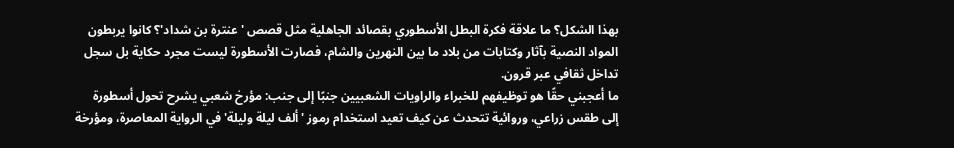بهذا الشكل؟ ما علاقة فكرة البطل الأسطوري بقصائد الجاهلية مثل قصص 'عنترة بن شداد'؟ كانوا يربطون المواد النصية بآثار وكتابات من بلاد ما بين النهرين والشام، فصارت الأسطورة ليست مجرد حكاية بل سجل تداخل ثقافي عبر قرون.
ما أعجبني حقًا هو توظيفهم للخبراء والراويات الشعبيين جنبًا إلى جنب: مؤرخ شعبي يشرح تحول أسطورة إلى طقس زراعي، وروائية تتحدث عن كيف تعيد استخدام رموز 'ألف ليلة وليلة' في الرواية المعاصرة، ومؤرخة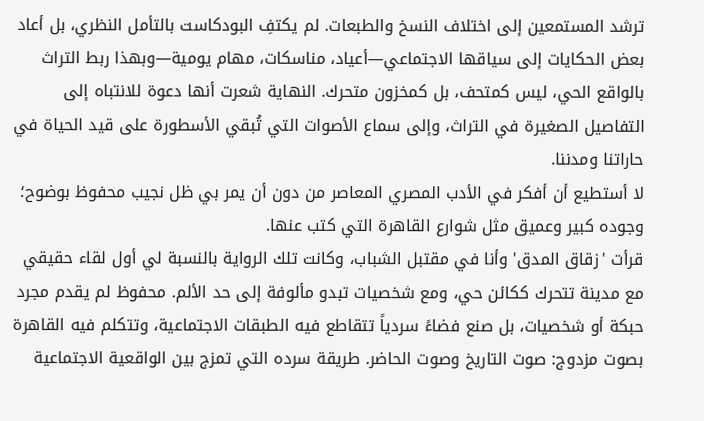ترشد المستمعين إلى اختلاف النسخ والطبعات. لم يكتفِ البودكاست بالتأمل النظري، بل أعاد بعض الحكايات إلى سياقها الاجتماعي—أعياد، مناسكات، مهام يومية—وبهذا ربط التراث بالواقع الحي، ليس كمتحف، بل كمخزون متحرك. النهاية شعرت أنها دعوة للانتباه إلى التفاصيل الصغيرة في التراث، وإلى سماع الأصوات التي تُبقي الأسطورة على قيد الحياة في حاراتنا ومدننا.
لا أستطيع أن أفكر في الأدب المصري المعاصر من دون أن يمر بي ظل نجيب محفوظ بوضوح؛ وجوده كبير وعميق مثل شوارع القاهرة التي كتب عنها.
قرأت 'زقاق المدق' وأنا في مقتبل الشباب، وكانت تلك الرواية بالنسبة لي أول لقاء حقيقي مع مدينة تتحرك ككائن حي، ومع شخصيات تبدو مألوفة إلى حد الألم. محفوظ لم يقدم مجرد حبكة أو شخصيات، بل صنع فضاءً سردياً تتقاطع فيه الطبقات الاجتماعية، وتتكلم فيه القاهرة بصوت مزدوج: صوت التاريخ وصوت الحاضر. طريقة سرده التي تمزج بين الواقعية الاجتماعية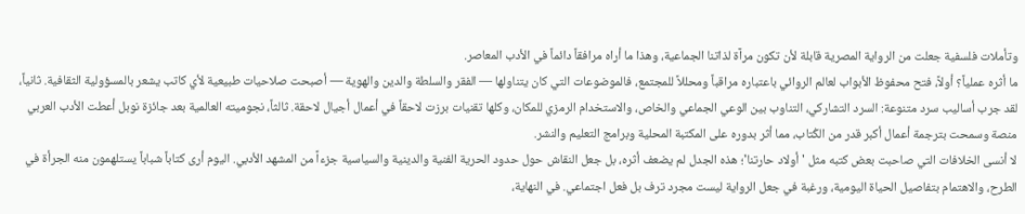وتأملات فلسفية جعلت من الرواية المصرية قابلة لأن تكون مرآة لذاتنا الجماعية، وهذا ما أراه مرافقاً دائماً في الأدب المعاصر.
ما أثره عملياً؟ أولاً، فتح محفوظ الأبواب لعالم الروائي باعتباره مراقباً ومحللاً للمجتمع، فالموضوعات التي كان يتناولها — الفقر والسلطة والدين والهوية — أصبحت صلاحيات طبيعية لأي كاتب يشعر بالمسؤولية الثقافية. ثانياً، لقد جرب أساليب سرد متنوعة: السرد التشاركي، التناوب بين الوعي الجماعي والخاص، والاستخدام الرمزي للمكان، وكلها تقنيات برزت لاحقاً في أعمال أجيال لاحقة. ثالثاً، نجوميته العالمية بعد جائزة نوبل أعطت الأدب العربي منصة وسمحت بترجمة أعمال أكبر قدر من الكُتاب، مما أثر بدوره على المكتبة المحلية وبرامج التعليم والنشر.
لا أنسى الخلافات التي صاحبت بعض كتبه مثل 'أولاد حارتنا'؛ هذه الجدل لم يضعف أثره، بل جعل النقاش حول حدود الحرية الفنية والدينية والسياسية جزءاً من المشهد الأدبي. اليوم أرى كتاباً شباباً يستلهمون منه الجرأة في الطرح، والاهتمام بتفاصيل الحياة اليومية، ورغبة في جعل الرواية ليست مجرد ترف بل فعل اجتماعي. في النهاية،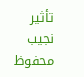تأثير نجيب محفوظ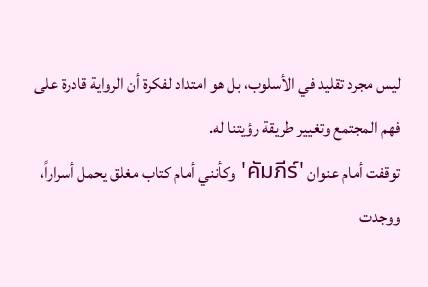ليس مجرد تقليد في الأسلوب، بل هو امتداد لفكرة أن الرواية قادرة على فهم المجتمع وتغيير طريقة رؤيتنا له.
توقفت أمام عنوان 'คัมภีร์' وكأنني أمام كتاب مغلق يحمل أسراراً، ووجدت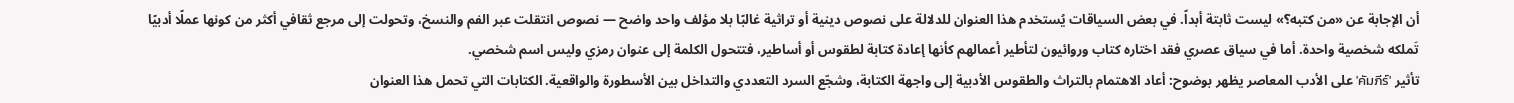أن الإجابة عن «من كتبه؟» ليست ثابتة أبداً. في بعض السياقات يُستخدم هذا العنوان للدلالة على نصوص دينية أو تراثية غالبًا بلا مؤلف واحد واضح — نصوص انتقلت عبر الفم والنسخ، وتحولت إلى مرجع ثقافي أكثر من كونها عملًا أدبيًا تَملكه شخصية واحدة. أما في سياق عصري فقد اختاره كتاب وروائيون لتأطير أعمالهم كأنها إعادة كتابة لطقوس أو أساطير، فتتحول الكلمة إلى عنوان رمزي وليس اسم شخصي.
تأثير 'คัมภีร์' على الأدب المعاصر يظهر بوضوح: أعاد الاهتمام بالتراث والطقوس الأدبية إلى واجهة الكتابة، وشجّع السرد التعددي والتداخل بين الأسطورة والواقعية. الكتابات التي تحمل هذا العنوان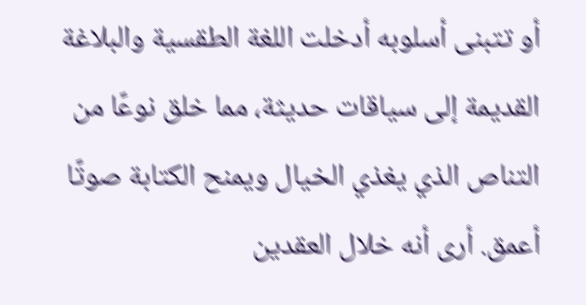أو تتبنى أسلوبه أدخلت اللغة الطقسية والبلاغة القديمة إلى سياقات حديثة، مما خلق نوعًا من التناص الذي يغذي الخيال ويمنح الكتابة صوتًا أعمق. أرى أنه خلال العقدين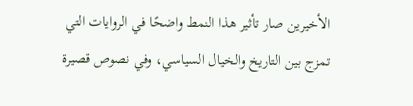الأخيرين صار تأثير هذا النمط واضحًا في الروايات التي تمزج بين التاريخ والخيال السياسي، وفي نصوص قصيرة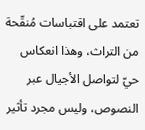تعتمد على اقتباسات مُنقّحة من التراث، وهذا انعكاس حيّ لتواصل الأجيال عبر النصوص، وليس مجرد تأثير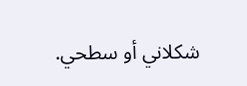شكلاني أو سطحي.